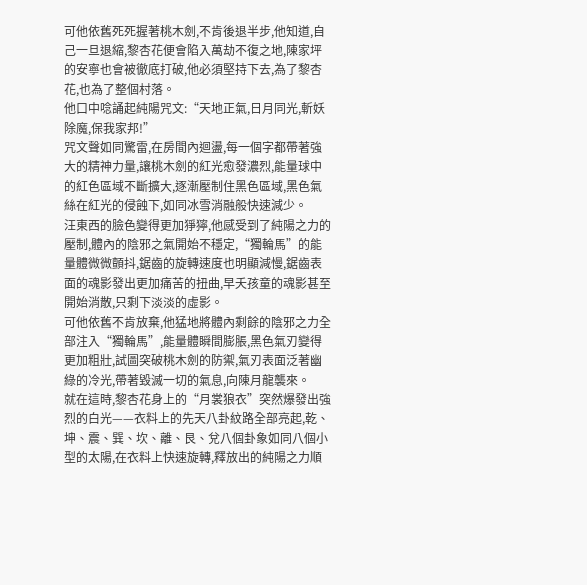可他依舊死死握著桃木劍,不肯後退半步,他知道,自己一旦退縮,黎杏花便會陷入萬劫不復之地,陳家坪的安寧也會被徹底打破,他必須堅持下去,為了黎杏花,也為了整個村落。
他口中唸誦起純陽咒文:“天地正氣,日月同光,斬妖除魔,保我家邦!”
咒文聲如同驚雷,在房間內迴盪,每一個字都帶著強大的精神力量,讓桃木劍的紅光愈發濃烈,能量球中的紅色區域不斷擴大,逐漸壓制住黑色區域,黑色氣絲在紅光的侵蝕下,如同冰雪消融般快速減少。
汪東西的臉色變得更加猙獰,他感受到了純陽之力的壓制,體內的陰邪之氣開始不穩定,“獨輪馬”的能量體微微顫抖,鋸齒的旋轉速度也明顯減慢,鋸齒表面的魂影發出更加痛苦的扭曲,早夭孩童的魂影甚至開始消散,只剩下淡淡的虛影。
可他依舊不肯放棄,他猛地將體內剩餘的陰邪之力全部注入“獨輪馬”,能量體瞬間膨脹,黑色氣刃變得更加粗壯,試圖突破桃木劍的防禦,氣刃表面泛著幽綠的冷光,帶著毀滅一切的氣息,向陳月龍襲來。
就在這時,黎杏花身上的“月裳狼衣”突然爆發出強烈的白光——衣料上的先天八卦紋路全部亮起,乾、坤、震、巽、坎、離、艮、兌八個卦象如同八個小型的太陽,在衣料上快速旋轉,釋放出的純陽之力順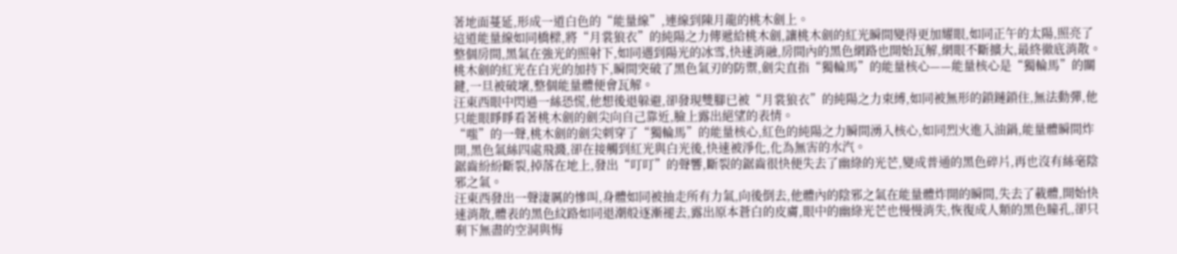著地面蔓延,形成一道白色的“能量線”,連線到陳月龍的桃木劍上。
這道能量線如同橋樑,將“月裳狼衣”的純陽之力傳遞給桃木劍,讓桃木劍的紅光瞬間變得更加耀眼,如同正午的太陽,照亮了整個房間,黑氣在強光的照射下,如同遇到陽光的冰雪,快速消融,房間內的黑色網路也開始瓦解,網眼不斷擴大,最終徹底消散。
桃木劍的紅光在白光的加持下,瞬間突破了黑色氣刃的防禦,劍尖直指“獨輪馬”的能量核心——能量核心是“獨輪馬”的關鍵,一旦被破壞,整個能量體便會瓦解。
汪東西眼中閃過一絲恐慌,他想後退躲避,卻發現雙腳已被“月裳狼衣”的純陽之力束縛,如同被無形的鎖鏈鎖住,無法動彈,他只能眼睜睜看著桃木劍的劍尖向自己靠近,臉上露出絕望的表情。
“嗤”的一聲,桃木劍的劍尖刺穿了“獨輪馬”的能量核心,紅色的純陽之力瞬間湧入核心,如同烈火進入油鍋,能量體瞬間炸開,黑色氣絲四處飛濺,卻在接觸到紅光與白光後,快速被淨化,化為無害的水汽。
鋸齒紛紛斷裂,掉落在地上,發出“叮叮”的聲響,斷裂的鋸齒很快便失去了幽綠的光芒,變成普通的黑色碎片,再也沒有絲毫陰邪之氣。
汪東西發出一聲淒厲的慘叫,身體如同被抽走所有力氣,向後倒去,他體內的陰邪之氣在能量體炸開的瞬間,失去了載體,開始快速消散,體表的黑色紋路如同退潮般逐漸褪去,露出原本蒼白的皮膚,眼中的幽綠光芒也慢慢消失,恢復成人類的黑色瞳孔,卻只剩下無盡的空洞與悔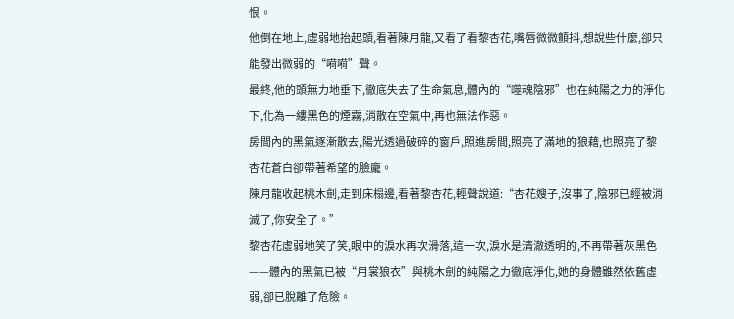恨。
他倒在地上,虛弱地抬起頭,看著陳月龍,又看了看黎杏花,嘴唇微微顫抖,想說些什麼,卻只能發出微弱的“嗬嗬”聲。
最終,他的頭無力地垂下,徹底失去了生命氣息,體內的“噬魂陰邪”也在純陽之力的淨化下,化為一縷黑色的煙霧,消散在空氣中,再也無法作惡。
房間內的黑氣逐漸散去,陽光透過破碎的窗戶,照進房間,照亮了滿地的狼藉,也照亮了黎杏花蒼白卻帶著希望的臉龐。
陳月龍收起桃木劍,走到床榻邊,看著黎杏花,輕聲說道:“杏花嫂子,沒事了,陰邪已經被消滅了,你安全了。”
黎杏花虛弱地笑了笑,眼中的淚水再次滑落,這一次,淚水是清澈透明的,不再帶著灰黑色——體內的黑氣已被“月裳狼衣”與桃木劍的純陽之力徹底淨化,她的身體雖然依舊虛弱,卻已脫離了危險。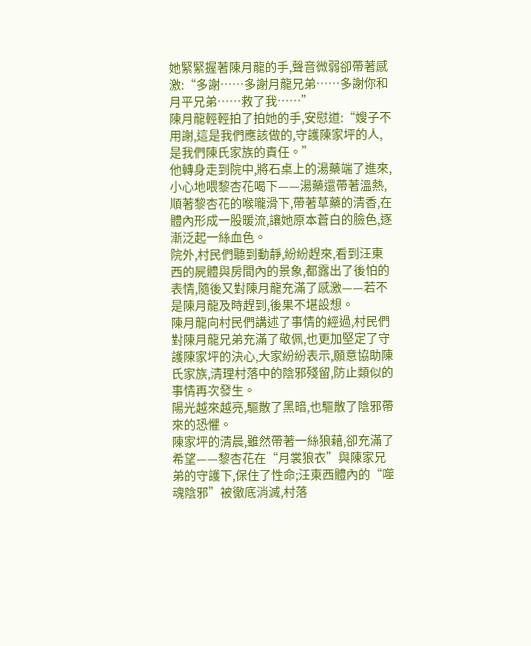她緊緊握著陳月龍的手,聲音微弱卻帶著感激:“多謝……多謝月龍兄弟……多謝你和月平兄弟……救了我……”
陳月龍輕輕拍了拍她的手,安慰道:“嫂子不用謝,這是我們應該做的,守護陳家坪的人,是我們陳氏家族的責任。”
他轉身走到院中,將石桌上的湯藥端了進來,小心地喂黎杏花喝下——湯藥還帶著溫熱,順著黎杏花的喉嚨滑下,帶著草藥的清香,在體內形成一股暖流,讓她原本蒼白的臉色,逐漸泛起一絲血色。
院外,村民們聽到動靜,紛紛趕來,看到汪東西的屍體與房間內的景象,都露出了後怕的表情,隨後又對陳月龍充滿了感激——若不是陳月龍及時趕到,後果不堪設想。
陳月龍向村民們講述了事情的經過,村民們對陳月龍兄弟充滿了敬佩,也更加堅定了守護陳家坪的決心,大家紛紛表示,願意協助陳氏家族,清理村落中的陰邪殘留,防止類似的事情再次發生。
陽光越來越亮,驅散了黑暗,也驅散了陰邪帶來的恐懼。
陳家坪的清晨,雖然帶著一絲狼藉,卻充滿了希望——黎杏花在“月裳狼衣”與陳家兄弟的守護下,保住了性命;汪東西體內的“噬魂陰邪”被徹底消滅,村落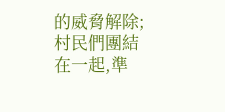的威脅解除;村民們團結在一起,準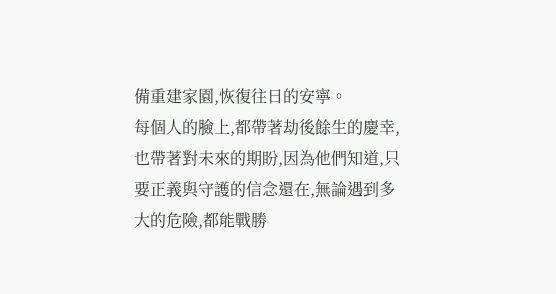備重建家園,恢復往日的安寧。
每個人的臉上,都帶著劫後餘生的慶幸,也帶著對未來的期盼,因為他們知道,只要正義與守護的信念還在,無論遇到多大的危險,都能戰勝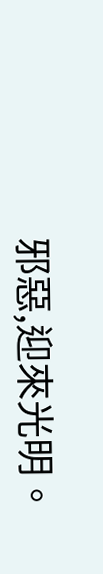邪惡,迎來光明。